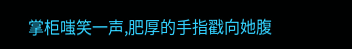掌柜嗤笑一声,肥厚的手指戳向她腹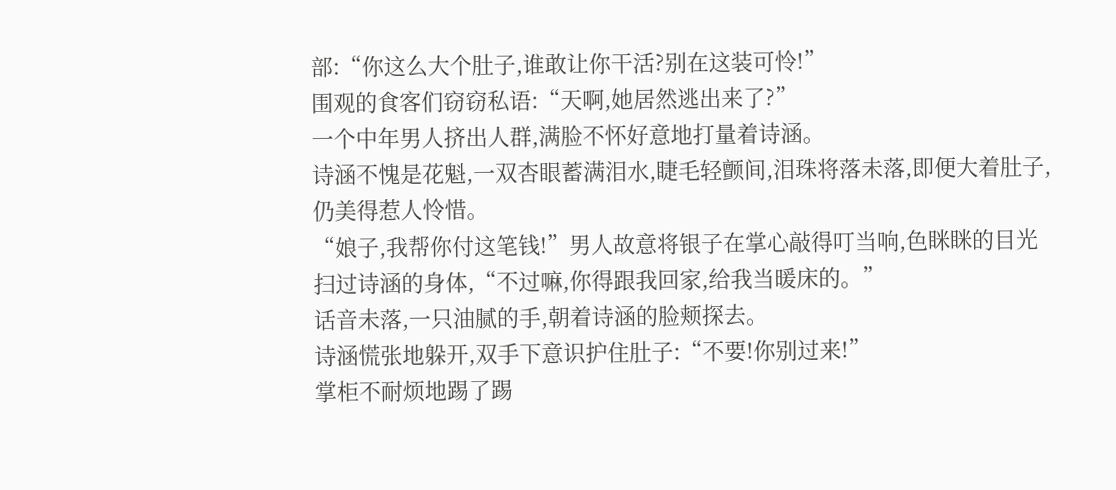部:“你这么大个肚子,谁敢让你干活?别在这装可怜!”
围观的食客们窃窃私语:“天啊,她居然逃出来了?”
一个中年男人挤出人群,满脸不怀好意地打量着诗涵。
诗涵不愧是花魁,一双杏眼蓄满泪水,睫毛轻颤间,泪珠将落未落,即便大着肚子,仍美得惹人怜惜。
“娘子,我帮你付这笔钱!”男人故意将银子在掌心敲得叮当响,色眯眯的目光扫过诗涵的身体,“不过嘛,你得跟我回家,给我当暖床的。”
话音未落,一只油腻的手,朝着诗涵的脸颊探去。
诗涵慌张地躲开,双手下意识护住肚子:“不要!你别过来!”
掌柜不耐烦地踢了踢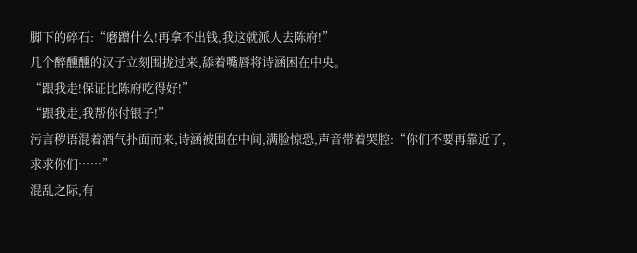脚下的碎石:“磨蹭什么!再拿不出钱,我这就派人去陈府!”
几个醉醺醺的汉子立刻围拢过来,舔着嘴唇将诗涵困在中央。
“跟我走!保证比陈府吃得好!”
“跟我走,我帮你付银子!”
污言秽语混着酒气扑面而来,诗涵被围在中间,满脸惊恐,声音带着哭腔:“你们不要再靠近了,求求你们……”
混乱之际,有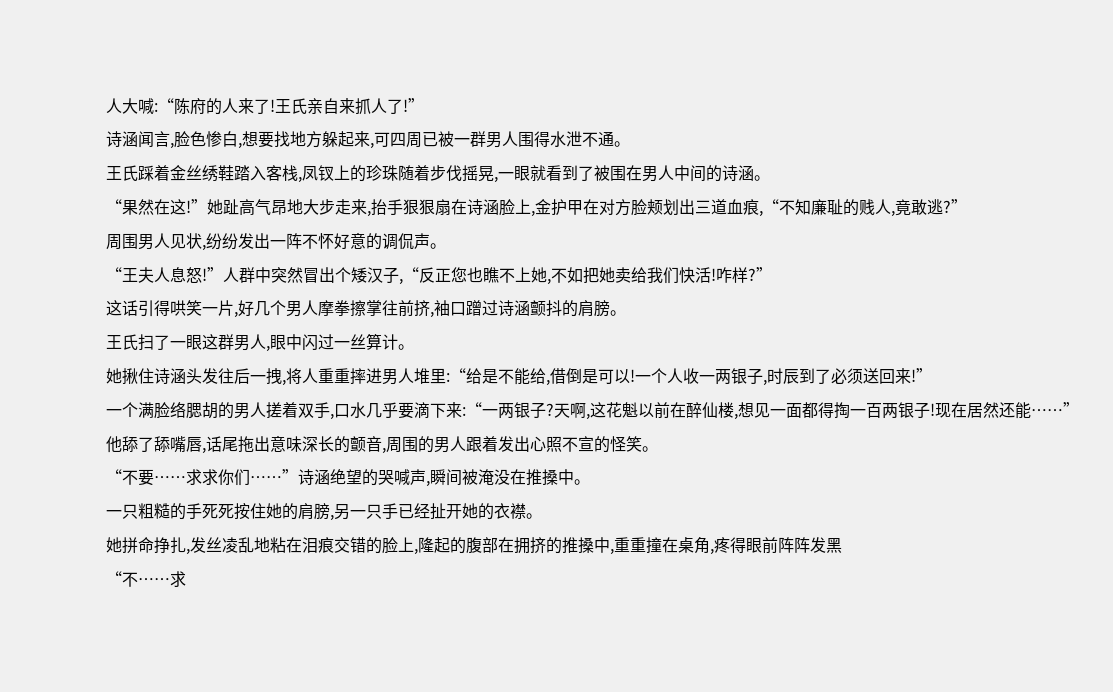人大喊:“陈府的人来了!王氏亲自来抓人了!”
诗涵闻言,脸色惨白,想要找地方躲起来,可四周已被一群男人围得水泄不通。
王氏踩着金丝绣鞋踏入客栈,凤钗上的珍珠随着步伐摇晃,一眼就看到了被围在男人中间的诗涵。
“果然在这!”她趾高气昂地大步走来,抬手狠狠扇在诗涵脸上,金护甲在对方脸颊划出三道血痕,“不知廉耻的贱人,竟敢逃?”
周围男人见状,纷纷发出一阵不怀好意的调侃声。
“王夫人息怒!”人群中突然冒出个矮汉子,“反正您也瞧不上她,不如把她卖给我们快活!咋样?”
这话引得哄笑一片,好几个男人摩拳擦掌往前挤,袖口蹭过诗涵颤抖的肩膀。
王氏扫了一眼这群男人,眼中闪过一丝算计。
她揪住诗涵头发往后一拽,将人重重摔进男人堆里:“给是不能给,借倒是可以!一个人收一两银子,时辰到了必须送回来!”
一个满脸络腮胡的男人搓着双手,口水几乎要滴下来:“一两银子?天啊,这花魁以前在醉仙楼,想见一面都得掏一百两银子!现在居然还能……”
他舔了舔嘴唇,话尾拖出意味深长的颤音,周围的男人跟着发出心照不宣的怪笑。
“不要……求求你们……”诗涵绝望的哭喊声,瞬间被淹没在推搡中。
一只粗糙的手死死按住她的肩膀,另一只手已经扯开她的衣襟。
她拼命挣扎,发丝凌乱地粘在泪痕交错的脸上,隆起的腹部在拥挤的推搡中,重重撞在桌角,疼得眼前阵阵发黑
“不……求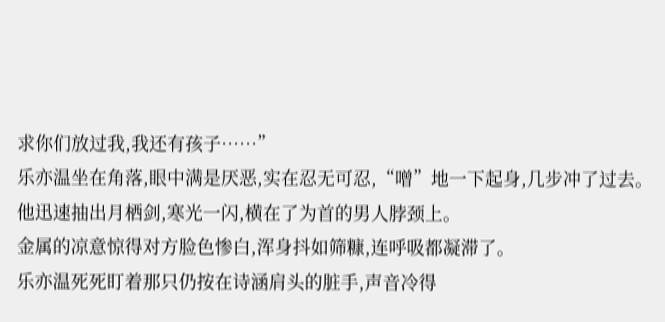求你们放过我,我还有孩子……”
乐亦温坐在角落,眼中满是厌恶,实在忍无可忍,“噌”地一下起身,几步冲了过去。
他迅速抽出月栖剑,寒光一闪,横在了为首的男人脖颈上。
金属的凉意惊得对方脸色惨白,浑身抖如筛糠,连呼吸都凝滞了。
乐亦温死死盯着那只仍按在诗涵肩头的脏手,声音冷得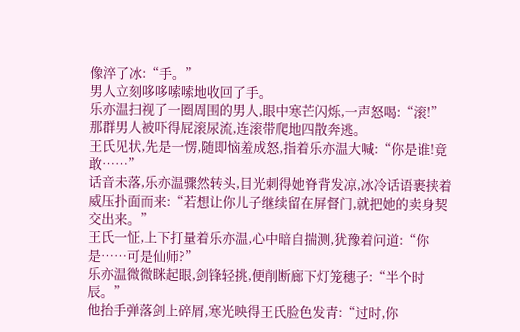像淬了冰:“手。”
男人立刻哆哆嗦嗦地收回了手。
乐亦温扫视了一圈周围的男人,眼中寒芒闪烁,一声怒喝:“滚!”
那群男人被吓得屁滚尿流,连滚带爬地四散奔逃。
王氏见状,先是一愣,随即恼羞成怒,指着乐亦温大喊:“你是谁!竟敢……”
话音未落,乐亦温骤然转头,目光刺得她脊背发凉,冰冷话语裹挟着威压扑面而来:“若想让你儿子继续留在屏督门,就把她的卖身契交出来。”
王氏一怔,上下打量着乐亦温,心中暗自揣测,犹豫着问道:“你是……可是仙师?”
乐亦温微微眯起眼,剑锋轻挑,便削断廊下灯笼穗子:“半个时辰。”
他抬手弹落剑上碎屑,寒光映得王氏脸色发青:“过时,你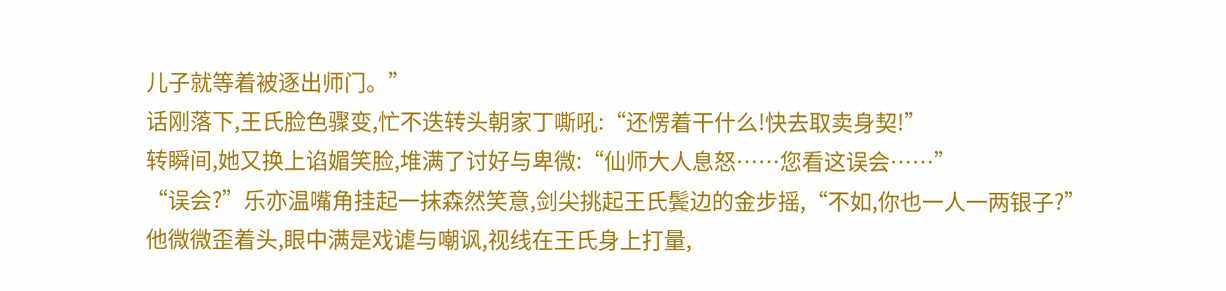儿子就等着被逐出师门。”
话刚落下,王氏脸色骤变,忙不迭转头朝家丁嘶吼:“还愣着干什么!快去取卖身契!”
转瞬间,她又换上谄媚笑脸,堆满了讨好与卑微:“仙师大人息怒……您看这误会……”
“误会?”乐亦温嘴角挂起一抹森然笑意,剑尖挑起王氏鬓边的金步摇,“不如,你也一人一两银子?”
他微微歪着头,眼中满是戏谑与嘲讽,视线在王氏身上打量,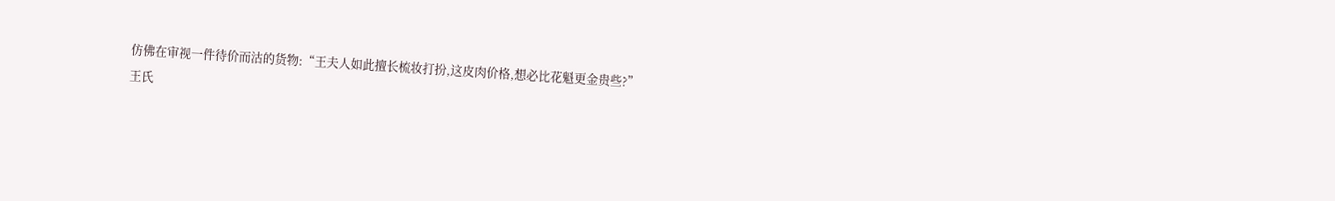仿佛在审视一件待价而沽的货物:“王夫人如此擅长梳妆打扮,这皮肉价格,想必比花魁更金贵些?”
王氏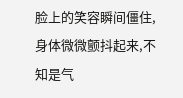脸上的笑容瞬间僵住,身体微微颤抖起来,不知是气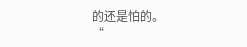的还是怕的。
“